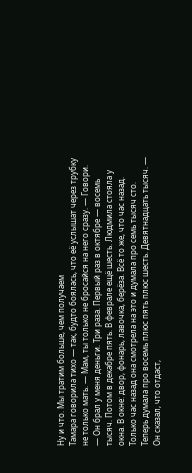Ну и что. Мы тратим больше, чем получаем
Тамара говорила тихо — так, будто боялась, что её услышат через трубку не только мать. — Мам, ты только не бросайся на него сразу. — Говори. — Он брал у меня деньги. Три раза. Первый раз в октябре — восемь тысяч. Потом в декабре пять. В феврале ещё шесть. Людмила стояла у окна. В окне: двор, фонарь, лавочка, берёза. Всё то же, что час назад. Только час назад она смотрела на это и думала про семь тысяч сто. Теперь думала про восемь плюс пять плюс шесть. Девятнадцать тысяч. — Он сказал, что отдаст,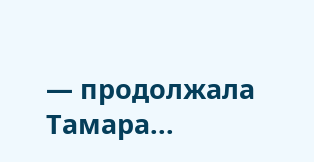— продолжала Тамара...